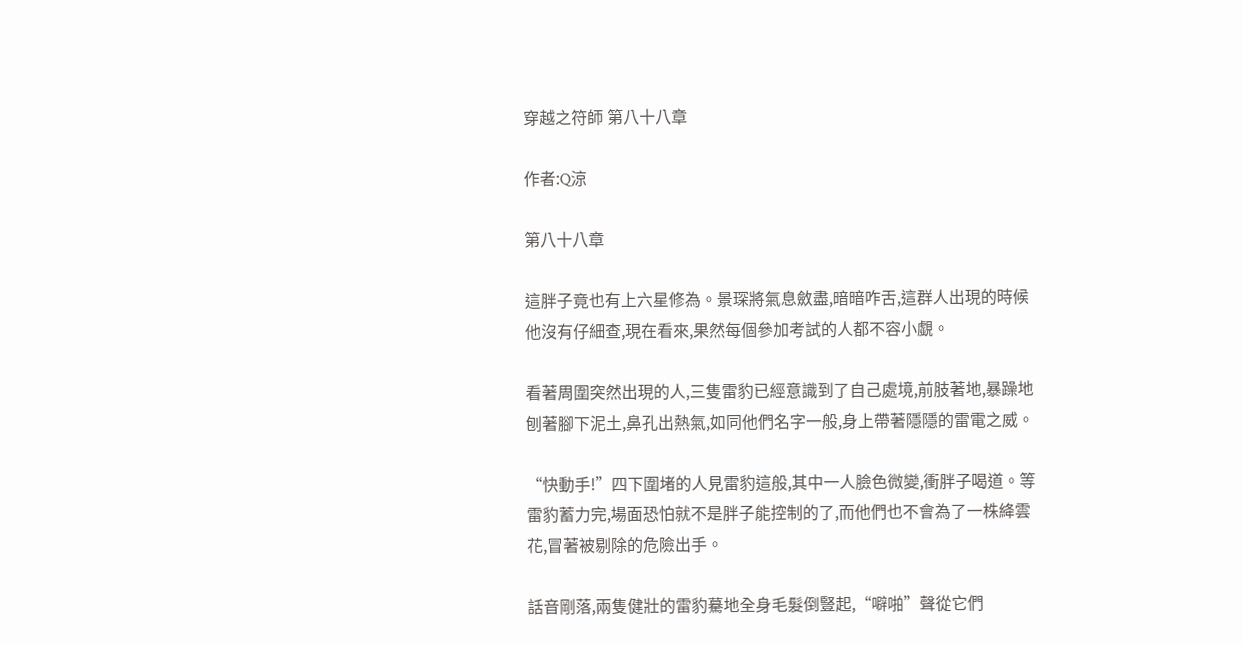穿越之符師 第八十八章

作者:Q涼

第八十八章

這胖子竟也有上六星修為。景琛將氣息斂盡,暗暗咋舌,這群人出現的時候他沒有仔細查,現在看來,果然每個參加考試的人都不容小覷。

看著周圍突然出現的人,三隻雷豹已經意識到了自己處境,前肢著地,暴躁地刨著腳下泥土,鼻孔出熱氣,如同他們名字一般,身上帶著隱隱的雷電之威。

“快動手!”四下圍堵的人見雷豹這般,其中一人臉色微變,衝胖子喝道。等雷豹蓄力完,場面恐怕就不是胖子能控制的了,而他們也不會為了一株絳雲花,冒著被剔除的危險出手。

話音剛落,兩隻健壯的雷豹驀地全身毛髮倒豎起,“噼啪”聲從它們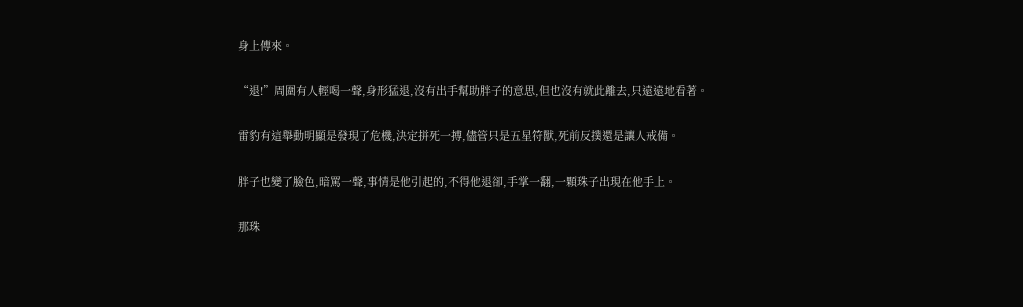身上傳來。

“退!”周圍有人輕喝一聲,身形猛退,沒有出手幫助胖子的意思,但也沒有就此離去,只遠遠地看著。

雷豹有這舉動明顯是發現了危機,決定拼死一搏,儘管只是五星符獸,死前反撲還是讓人戒備。

胖子也變了臉色,暗罵一聲,事情是他引起的,不得他退卻,手掌一翻,一顆珠子出現在他手上。

那珠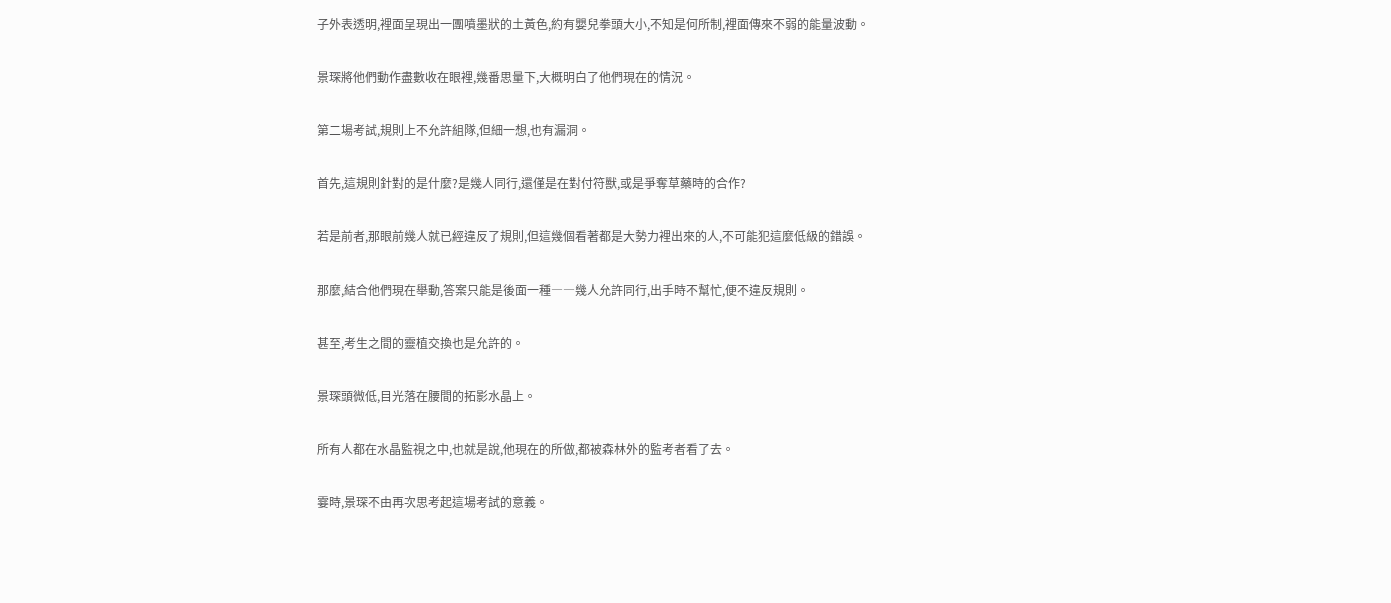子外表透明,裡面呈現出一團噴墨狀的土黃色,約有嬰兒拳頭大小,不知是何所制,裡面傳來不弱的能量波動。

景琛將他們動作盡數收在眼裡,幾番思量下,大概明白了他們現在的情況。

第二場考試,規則上不允許組隊,但細一想,也有漏洞。

首先,這規則針對的是什麼?是幾人同行,還僅是在對付符獸,或是爭奪草藥時的合作?

若是前者,那眼前幾人就已經違反了規則,但這幾個看著都是大勢力裡出來的人,不可能犯這麼低級的錯誤。

那麼,結合他們現在舉動,答案只能是後面一種――幾人允許同行,出手時不幫忙,便不違反規則。

甚至,考生之間的靈植交換也是允許的。

景琛頭微低,目光落在腰間的拓影水晶上。

所有人都在水晶監視之中,也就是說,他現在的所做,都被森林外的監考者看了去。

霎時,景琛不由再次思考起這場考試的意義。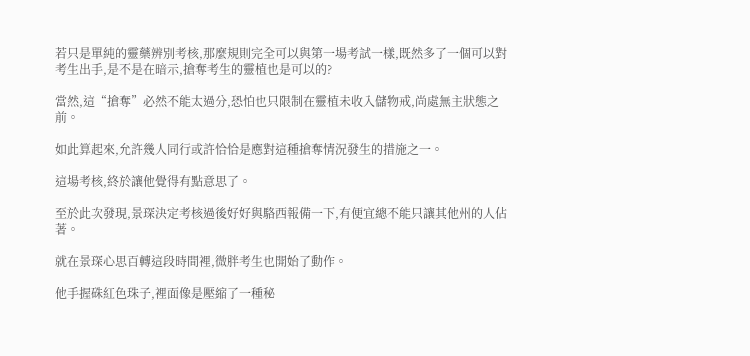若只是單純的靈藥辨別考核,那麼規則完全可以與第一場考試一樣,既然多了一個可以對考生出手,是不是在暗示,搶奪考生的靈植也是可以的?

當然,這“搶奪”必然不能太過分,恐怕也只限制在靈植未收入儲物戒,尚處無主狀態之前。

如此算起來,允許幾人同行或許恰恰是應對這種搶奪情況發生的措施之一。

這場考核,終於讓他覺得有點意思了。

至於此次發現,景琛決定考核過後好好與駱西報備一下,有便宜總不能只讓其他州的人佔著。

就在景琛心思百轉這段時間裡,微胖考生也開始了動作。

他手握硃紅色珠子,裡面像是壓縮了一種秘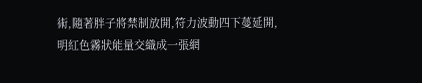術,隨著胖子將禁制放開,符力波動四下蔓延開,明紅色霧狀能量交織成一張網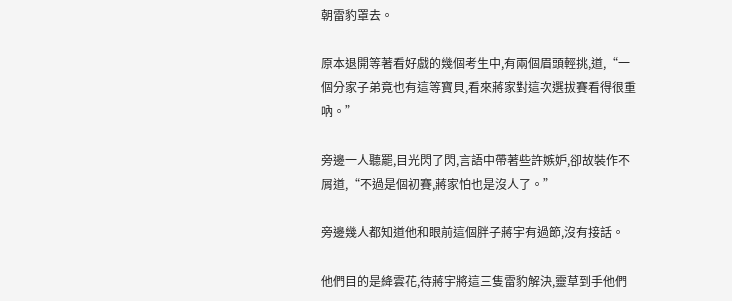朝雷豹罩去。

原本退開等著看好戲的幾個考生中,有兩個眉頭輕挑,道,“一個分家子弟竟也有這等寶貝,看來蔣家對這次選拔賽看得很重吶。”

旁邊一人聽罷,目光閃了閃,言語中帶著些許嫉妒,卻故裝作不屑道,“不過是個初賽,蔣家怕也是沒人了。”

旁邊幾人都知道他和眼前這個胖子蔣宇有過節,沒有接話。

他們目的是絳雲花,待蔣宇將這三隻雷豹解決,靈草到手他們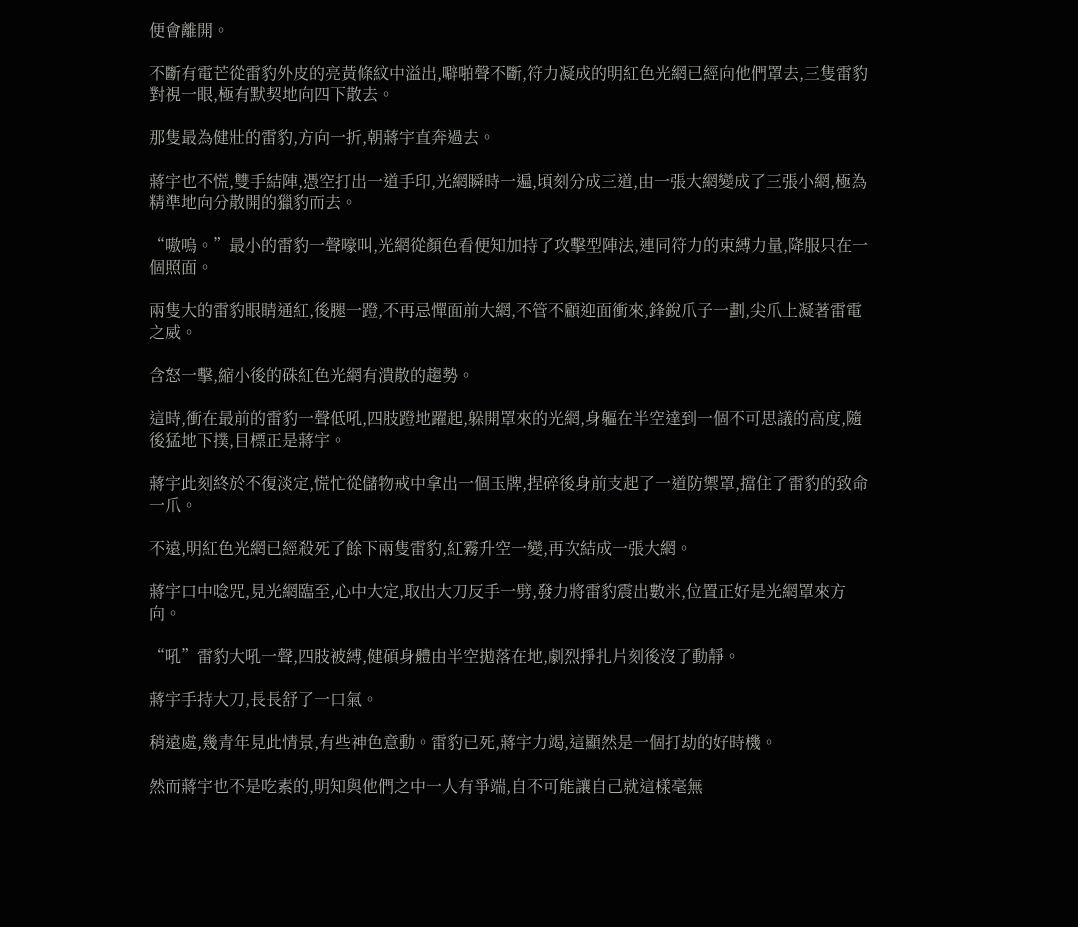便會離開。

不斷有電芒從雷豹外皮的亮黃條紋中溢出,噼啪聲不斷,符力凝成的明紅色光網已經向他們罩去,三隻雷豹對視一眼,極有默契地向四下散去。

那隻最為健壯的雷豹,方向一折,朝蔣宇直奔過去。

蔣宇也不慌,雙手結陣,憑空打出一道手印,光網瞬時一遍,頃刻分成三道,由一張大網變成了三張小網,極為精準地向分散開的獵豹而去。

“嗷嗚。”最小的雷豹一聲嚎叫,光網從顏色看便知加持了攻擊型陣法,連同符力的束縛力量,降服只在一個照面。

兩隻大的雷豹眼睛通紅,後腿一蹬,不再忌憚面前大網,不管不顧迎面衝來,鋒銳爪子一劃,尖爪上凝著雷電之威。

含怒一擊,縮小後的硃紅色光網有潰散的趨勢。

這時,衝在最前的雷豹一聲低吼,四肢蹬地躍起,躲開罩來的光網,身軀在半空達到一個不可思議的高度,隨後猛地下撲,目標正是蔣宇。

蔣宇此刻終於不復淡定,慌忙從儲物戒中拿出一個玉牌,捏碎後身前支起了一道防禦罩,擋住了雷豹的致命一爪。

不遠,明紅色光網已經殺死了餘下兩隻雷豹,紅霧升空一變,再次結成一張大網。

蔣宇口中唸咒,見光網臨至,心中大定,取出大刀反手一劈,發力將雷豹震出數米,位置正好是光網罩來方向。

“吼”雷豹大吼一聲,四肢被縛,健碩身體由半空拋落在地,劇烈掙扎片刻後沒了動靜。

蔣宇手持大刀,長長舒了一口氣。

稍遠處,幾青年見此情景,有些神色意動。雷豹已死,蔣宇力竭,這顯然是一個打劫的好時機。

然而蔣宇也不是吃素的,明知與他們之中一人有爭端,自不可能讓自己就這樣毫無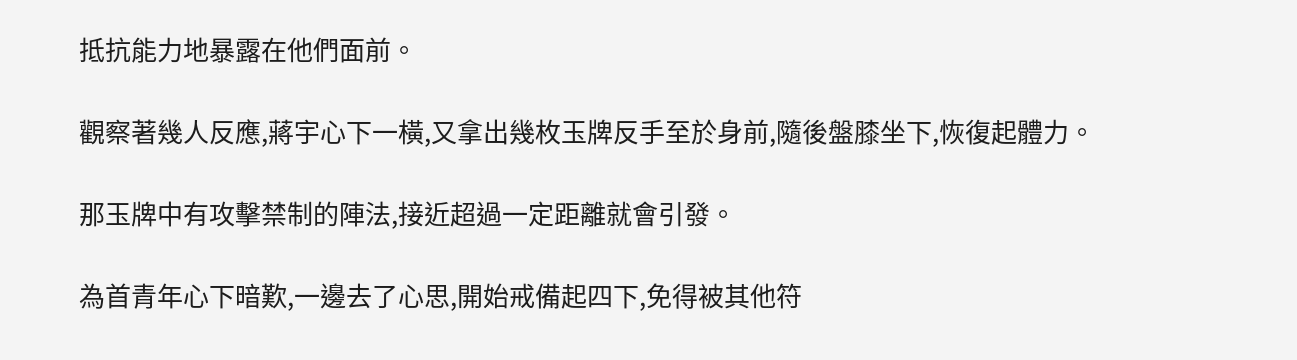抵抗能力地暴露在他們面前。

觀察著幾人反應,蔣宇心下一橫,又拿出幾枚玉牌反手至於身前,隨後盤膝坐下,恢復起體力。

那玉牌中有攻擊禁制的陣法,接近超過一定距離就會引發。

為首青年心下暗歎,一邊去了心思,開始戒備起四下,免得被其他符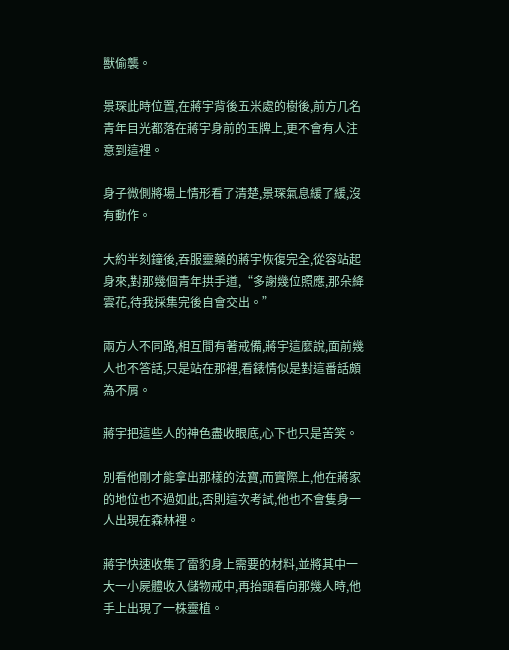獸偷襲。

景琛此時位置,在蔣宇背後五米處的樹後,前方几名青年目光都落在蔣宇身前的玉牌上,更不會有人注意到這裡。

身子微側將場上情形看了清楚,景琛氣息緩了緩,沒有動作。

大約半刻鐘後,吞服靈藥的蔣宇恢復完全,從容站起身來,對那幾個青年拱手道,“多謝幾位照應,那朵絳雲花,待我採集完後自會交出。”

兩方人不同路,相互間有著戒備,蔣宇這麼說,面前幾人也不答話,只是站在那裡,看錶情似是對這番話頗為不屑。

蔣宇把這些人的神色盡收眼底,心下也只是苦笑。

別看他剛才能拿出那樣的法寶,而實際上,他在蔣家的地位也不過如此,否則這次考試,他也不會隻身一人出現在森林裡。

蔣宇快速收集了雷豹身上需要的材料,並將其中一大一小屍體收入儲物戒中,再抬頭看向那幾人時,他手上出現了一株靈植。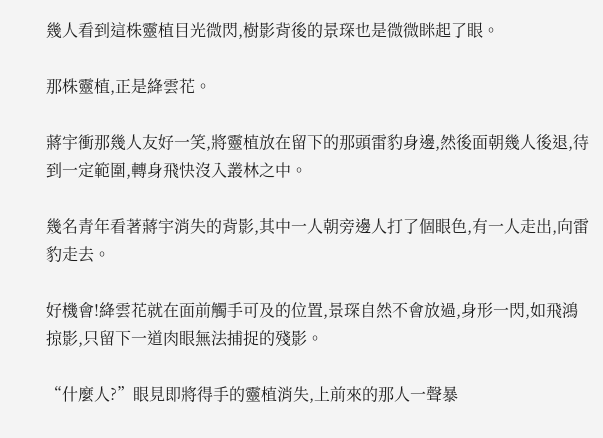幾人看到這株靈植目光微閃,樹影背後的景琛也是微微眯起了眼。

那株靈植,正是絳雲花。

蔣宇衝那幾人友好一笑,將靈植放在留下的那頭雷豹身邊,然後面朝幾人後退,待到一定範圍,轉身飛快沒入叢林之中。

幾名青年看著蔣宇消失的背影,其中一人朝旁邊人打了個眼色,有一人走出,向雷豹走去。

好機會!絳雲花就在面前觸手可及的位置,景琛自然不會放過,身形一閃,如飛鴻掠影,只留下一道肉眼無法捕捉的殘影。

“什麼人?”眼見即將得手的靈植消失,上前來的那人一聲暴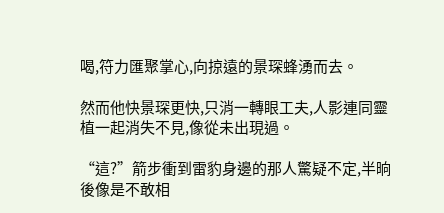喝,符力匯聚掌心,向掠遠的景琛蜂湧而去。

然而他快景琛更快,只消一轉眼工夫,人影連同靈植一起消失不見,像從未出現過。

“這?”箭步衝到雷豹身邊的那人驚疑不定,半晌後像是不敢相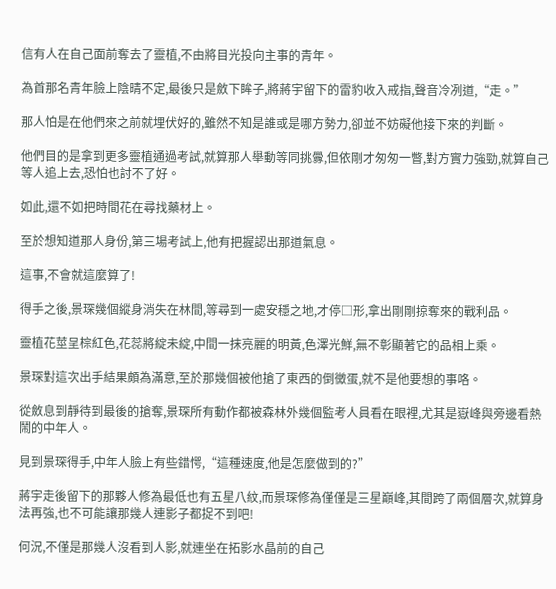信有人在自己面前奪去了靈植,不由將目光投向主事的青年。

為首那名青年臉上陰晴不定,最後只是斂下眸子,將蔣宇留下的雷豹收入戒指,聲音冷冽道,“走。”

那人怕是在他們來之前就埋伏好的,雖然不知是誰或是哪方勢力,卻並不妨礙他接下來的判斷。

他們目的是拿到更多靈植通過考試,就算那人舉動等同挑釁,但依剛才匆匆一瞥,對方實力強勁,就算自己等人追上去,恐怕也討不了好。

如此,還不如把時間花在尋找藥材上。

至於想知道那人身份,第三場考試上,他有把握認出那道氣息。

這事,不會就這麼算了!

得手之後,景琛幾個縱身消失在林間,等尋到一處安穩之地,才停□形,拿出剛剛掠奪來的戰利品。

靈植花莖呈棕紅色,花蕊將綻未綻,中間一抹亮麗的明黃,色澤光鮮,無不彰顯著它的品相上乘。

景琛對這次出手結果頗為滿意,至於那幾個被他搶了東西的倒黴蛋,就不是他要想的事咯。

從斂息到靜待到最後的搶奪,景琛所有動作都被森林外幾個監考人員看在眼裡,尤其是嶽峰與旁邊看熱鬧的中年人。

見到景琛得手,中年人臉上有些錯愕,“這種速度,他是怎麼做到的?”

蔣宇走後留下的那夥人修為最低也有五星八紋,而景琛修為僅僅是三星巔峰,其間跨了兩個層次,就算身法再強,也不可能讓那幾人連影子都捉不到吧!

何況,不僅是那幾人沒看到人影,就連坐在拓影水晶前的自己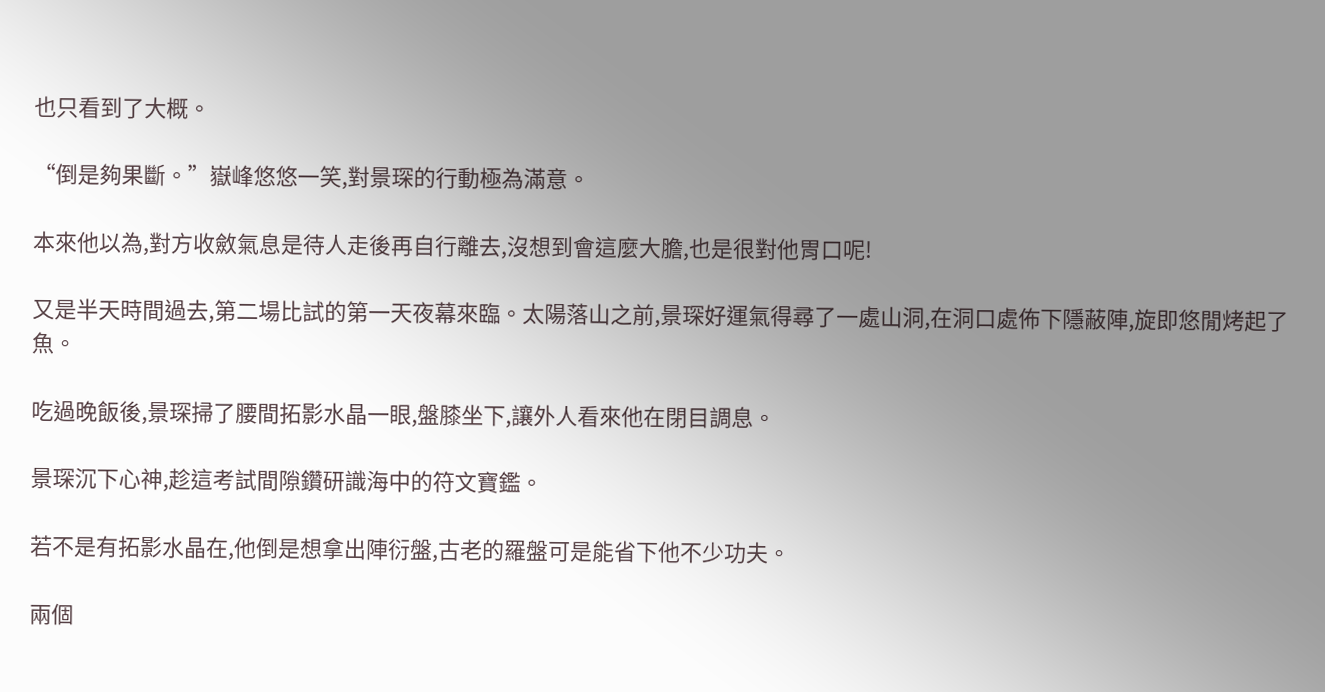也只看到了大概。

“倒是夠果斷。”嶽峰悠悠一笑,對景琛的行動極為滿意。

本來他以為,對方收斂氣息是待人走後再自行離去,沒想到會這麼大膽,也是很對他胃口呢!

又是半天時間過去,第二場比試的第一天夜幕來臨。太陽落山之前,景琛好運氣得尋了一處山洞,在洞口處佈下隱蔽陣,旋即悠閒烤起了魚。

吃過晚飯後,景琛掃了腰間拓影水晶一眼,盤膝坐下,讓外人看來他在閉目調息。

景琛沉下心神,趁這考試間隙鑽研識海中的符文寶鑑。

若不是有拓影水晶在,他倒是想拿出陣衍盤,古老的羅盤可是能省下他不少功夫。

兩個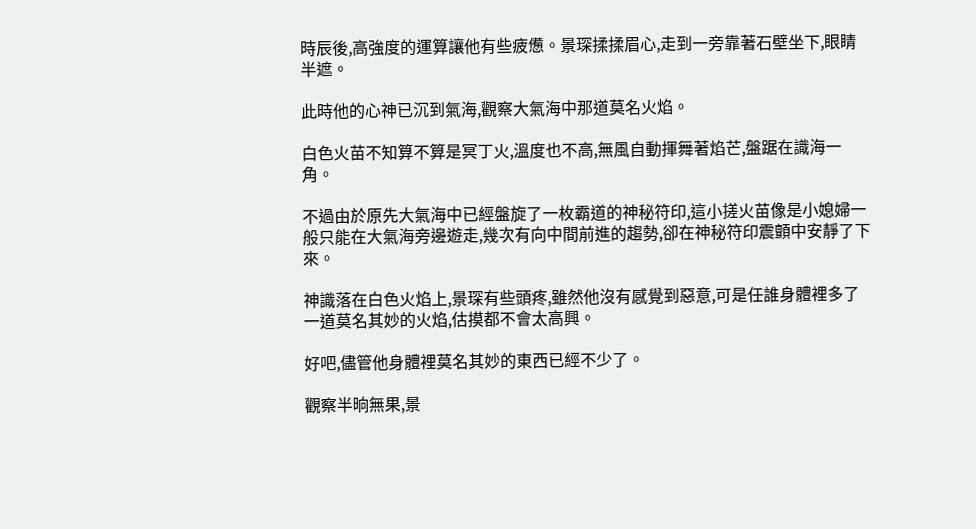時辰後,高強度的運算讓他有些疲憊。景琛揉揉眉心,走到一旁靠著石壁坐下,眼睛半遮。

此時他的心神已沉到氣海,觀察大氣海中那道莫名火焰。

白色火苗不知算不算是冥丁火,溫度也不高,無風自動揮舞著焰芒,盤踞在識海一角。

不過由於原先大氣海中已經盤旋了一枚霸道的神秘符印,這小搓火苗像是小媳婦一般只能在大氣海旁邊遊走,幾次有向中間前進的趨勢,卻在神秘符印震顫中安靜了下來。

神識落在白色火焰上,景琛有些頭疼,雖然他沒有感覺到惡意,可是任誰身體裡多了一道莫名其妙的火焰,估摸都不會太高興。

好吧,儘管他身體裡莫名其妙的東西已經不少了。

觀察半晌無果,景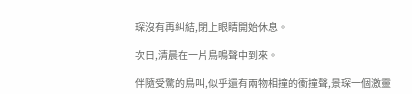琛沒有再糾結,閉上眼睛開始休息。

次日,清晨在一片鳥鳴聲中到來。

伴隨受驚的鳥叫,似乎還有兩物相撞的衝撞聲,景琛一個激靈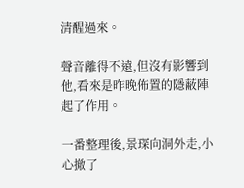清醒過來。

聲音離得不遠,但沒有影響到他,看來是昨晚佈置的隱蔽陣起了作用。

一番整理後,景琛向洞外走,小心撤了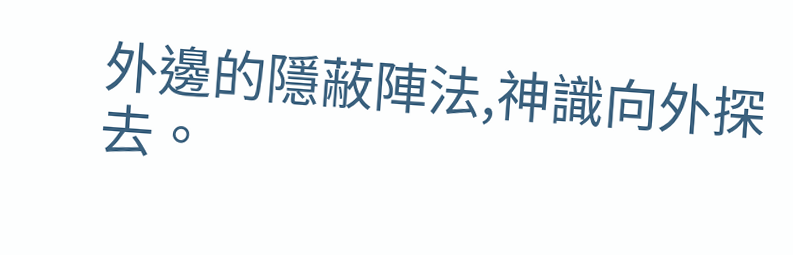外邊的隱蔽陣法,神識向外探去。